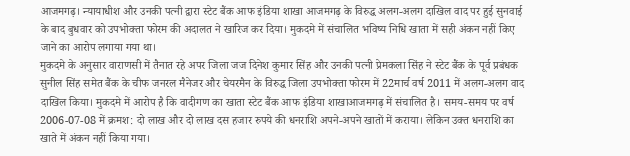आजमगढ़। न्यायाधीश और उनकी पत्नी द्वारा स्टेट बैंक आफ इंडिया शाखा आजमगढ़ के विरुद्ध अलग-अलग दाखिल वाद पर हुई सुनवाई के बाद बुधवार को उपभोक्ता फोरम की अदालत ने खारिज कर दिया। मुकदमे में संचालित भविष्य निधि खाता में सही अंकन नहीं किए जाने का आरोप लगाया गया था।
मुकदमे के अनुसार वाराणसी में तैनात रहे अपर जिला जज दिनेश कुमार सिंह और उनकी पत्नी प्रेमकला सिंह ने स्टेट बैंक के पूर्व प्रबंधक सुनील सिंह समेत बैंक के चीफ जनरल मैनेजर और चेयरमैन के विरुद्ध जिला उपभोक्ता फोरम में 22मार्च वर्ष 2011 में अलग-अलग वाद दाखिल किया। मुकदमे में आरोप है कि वादीगण का खाता स्टेट बैंक आफ इंडिया शाखाआजमगढ़ में संचालित है। समय-समय पर वर्ष 2006-07-08 में क्रमश: दो लाख और दो लाख दस हजार रुपये की धनराशि अपने-अपने खातों में कराया। लेकिन उक्त धनराशि का खाते में अंकन नहीं किया गया।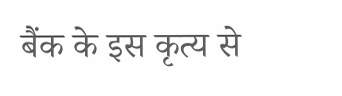बैंक के इस कृत्य से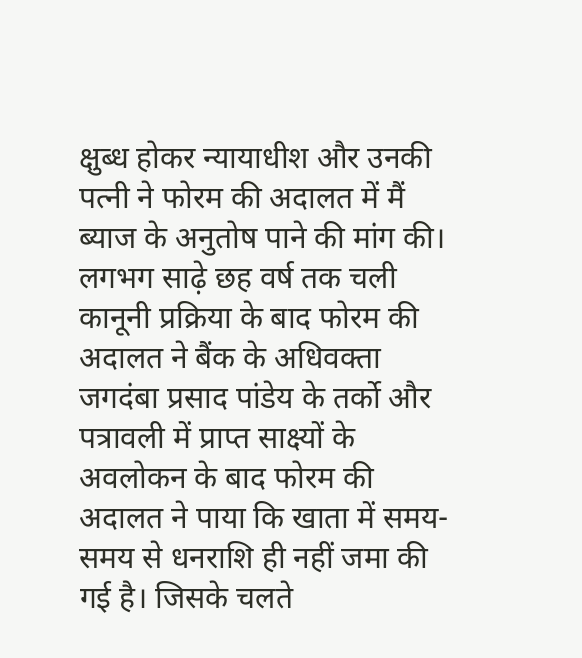क्षुब्ध होकर न्यायाधीश और उनकी पत्नी ने फोरम की अदालत में मैं ब्याज के अनुतोष पाने की मांग की। लगभग साढ़े छह वर्ष तक चली कानूनी प्रक्रिया के बाद फोरम की अदालत ने बैंक के अधिवक्ता जगदंबा प्रसाद पांडेय के तर्को और पत्रावली में प्राप्त साक्ष्यों के अवलोकन के बाद फोरम की अदालत ने पाया कि खाता में समय-समय से धनराशि ही नहीं जमा की गई है। जिसके चलते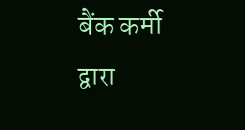बैंक कर्मी द्वारा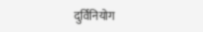दुर्विनियोग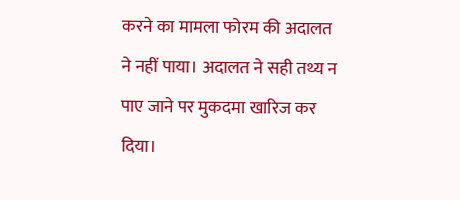करने का मामला फोरम की अदालत ने नहीं पाया। अदालत ने सही तथ्य न पाए जाने पर मुकदमा खारिज कर दिया।